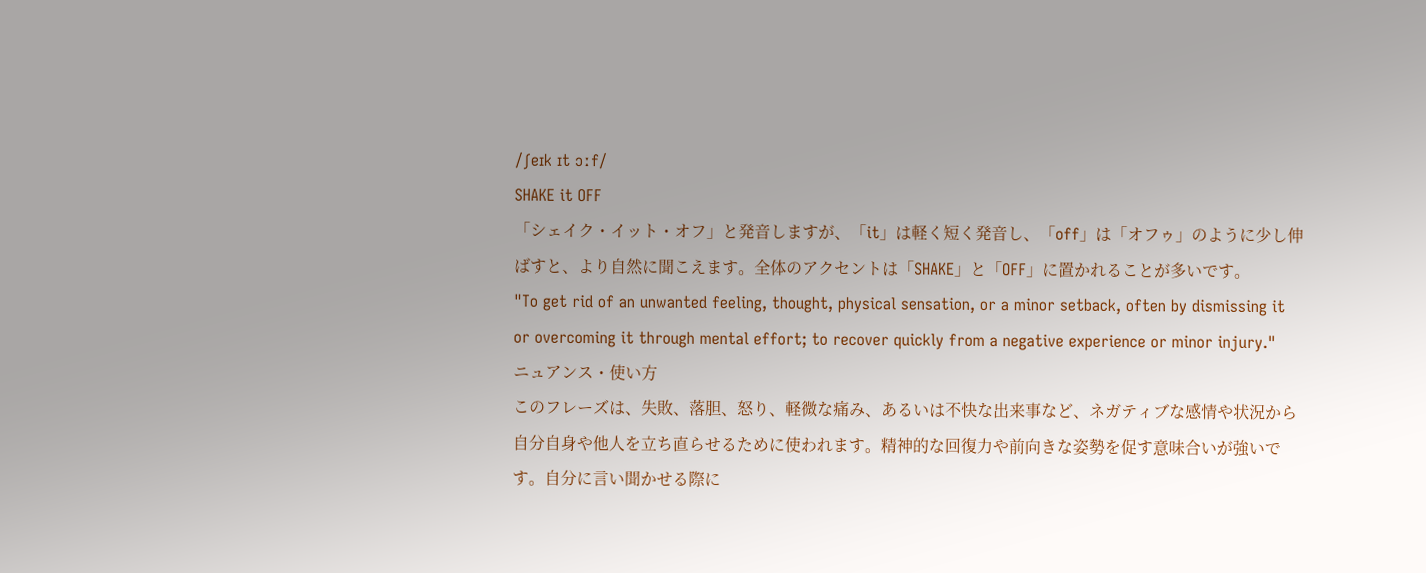/ʃeɪk ɪt ɔːf/
SHAKE it OFF
「シェイク・イット・オフ」と発音しますが、「it」は軽く短く発音し、「off」は「オフゥ」のように少し伸ばすと、より自然に聞こえます。全体のアクセントは「SHAKE」と「OFF」に置かれることが多いです。
"To get rid of an unwanted feeling, thought, physical sensation, or a minor setback, often by dismissing it or overcoming it through mental effort; to recover quickly from a negative experience or minor injury."
ニュアンス・使い方
このフレーズは、失敗、落胆、怒り、軽微な痛み、あるいは不快な出来事など、ネガティブな感情や状況から自分自身や他人を立ち直らせるために使われます。精神的な回復力や前向きな姿勢を促す意味合いが強いです。自分に言い聞かせる際に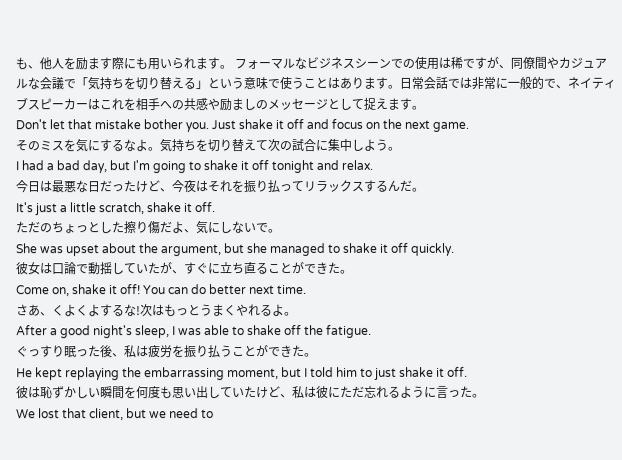も、他人を励ます際にも用いられます。 フォーマルなビジネスシーンでの使用は稀ですが、同僚間やカジュアルな会議で「気持ちを切り替える」という意味で使うことはあります。日常会話では非常に一般的で、ネイティブスピーカーはこれを相手への共感や励ましのメッセージとして捉えます。
Don't let that mistake bother you. Just shake it off and focus on the next game.
そのミスを気にするなよ。気持ちを切り替えて次の試合に集中しよう。
I had a bad day, but I'm going to shake it off tonight and relax.
今日は最悪な日だったけど、今夜はそれを振り払ってリラックスするんだ。
It's just a little scratch, shake it off.
ただのちょっとした擦り傷だよ、気にしないで。
She was upset about the argument, but she managed to shake it off quickly.
彼女は口論で動揺していたが、すぐに立ち直ることができた。
Come on, shake it off! You can do better next time.
さあ、くよくよするな!次はもっとうまくやれるよ。
After a good night's sleep, I was able to shake off the fatigue.
ぐっすり眠った後、私は疲労を振り払うことができた。
He kept replaying the embarrassing moment, but I told him to just shake it off.
彼は恥ずかしい瞬間を何度も思い出していたけど、私は彼にただ忘れるように言った。
We lost that client, but we need to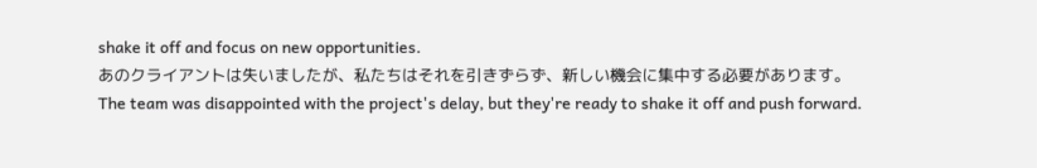shake it off and focus on new opportunities.
あのクライアントは失いましたが、私たちはそれを引きずらず、新しい機会に集中する必要があります。
The team was disappointed with the project's delay, but they're ready to shake it off and push forward.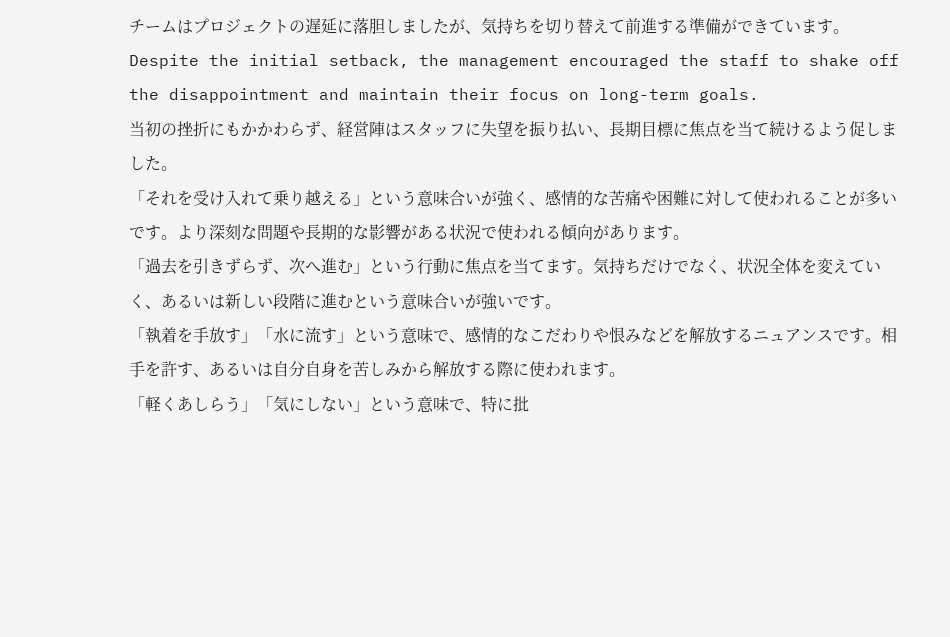チームはプロジェクトの遅延に落胆しましたが、気持ちを切り替えて前進する準備ができています。
Despite the initial setback, the management encouraged the staff to shake off the disappointment and maintain their focus on long-term goals.
当初の挫折にもかかわらず、経営陣はスタッフに失望を振り払い、長期目標に焦点を当て続けるよう促しました。
「それを受け入れて乗り越える」という意味合いが強く、感情的な苦痛や困難に対して使われることが多いです。より深刻な問題や長期的な影響がある状況で使われる傾向があります。
「過去を引きずらず、次へ進む」という行動に焦点を当てます。気持ちだけでなく、状況全体を変えていく、あるいは新しい段階に進むという意味合いが強いです。
「執着を手放す」「水に流す」という意味で、感情的なこだわりや恨みなどを解放するニュアンスです。相手を許す、あるいは自分自身を苦しみから解放する際に使われます。
「軽くあしらう」「気にしない」という意味で、特に批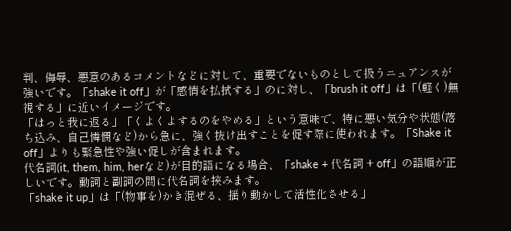判、侮辱、悪意のあるコメントなどに対して、重要でないものとして扱うニュアンスが強いです。「shake it off」が「感情を払拭する」のに対し、「brush it off」は「(軽く)無視する」に近いイメージです。
「はっと我に返る」「くよくよするのをやめる」という意味で、特に悪い気分や状態(落ち込み、自己憐憫など)から急に、強く抜け出すことを促す際に使われます。「Shake it off」よりも緊急性や強い促しが含まれます。
代名詞(it, them, him, herなど)が目的語になる場合、「shake + 代名詞 + off」の語順が正しいです。動詞と副詞の間に代名詞を挟みます。
「shake it up」は「(物事を)かき混ぜる、揺り動かして活性化させる」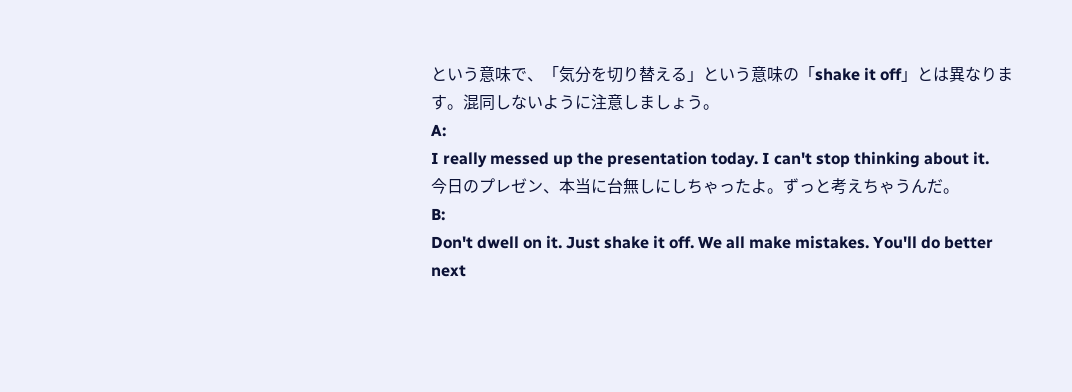という意味で、「気分を切り替える」という意味の「shake it off」とは異なります。混同しないように注意しましょう。
A:
I really messed up the presentation today. I can't stop thinking about it.
今日のプレゼン、本当に台無しにしちゃったよ。ずっと考えちゃうんだ。
B:
Don't dwell on it. Just shake it off. We all make mistakes. You'll do better next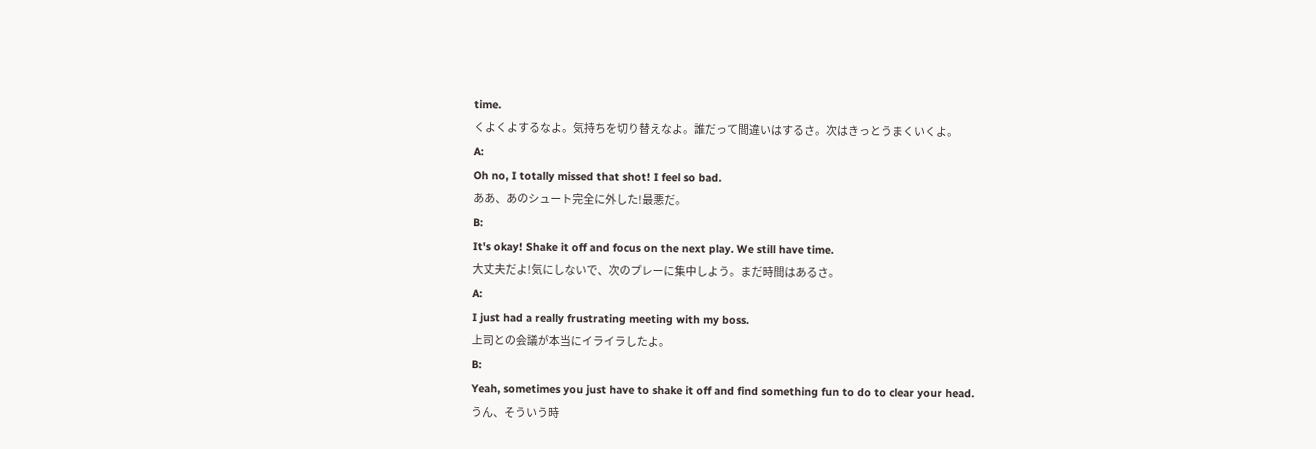time.
くよくよするなよ。気持ちを切り替えなよ。誰だって間違いはするさ。次はきっとうまくいくよ。
A:
Oh no, I totally missed that shot! I feel so bad.
ああ、あのシュート完全に外した!最悪だ。
B:
It's okay! Shake it off and focus on the next play. We still have time.
大丈夫だよ!気にしないで、次のプレーに集中しよう。まだ時間はあるさ。
A:
I just had a really frustrating meeting with my boss.
上司との会議が本当にイライラしたよ。
B:
Yeah, sometimes you just have to shake it off and find something fun to do to clear your head.
うん、そういう時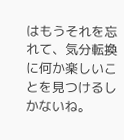はもうそれを忘れて、気分転換に何か楽しいことを見つけるしかないね。